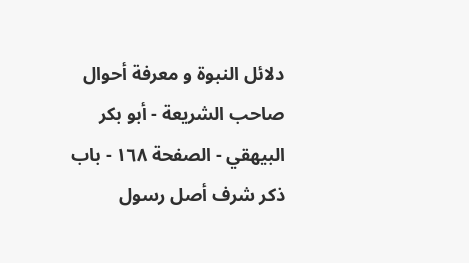دلائل النبوة و معرفة أحوال صاحب الشريعة - أبو بكر البيهقي - الصفحة ١٦٨ - باب ذكر شرف أصل رسول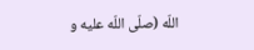اللّه (صلّى اللّه عليه و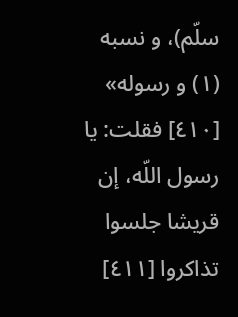سلّم)، و نسبه
(١) و رسوله» [٤١٠] فقلت: يا رسول اللّه، إن قريشا جلسوا تذاكروا [٤١١]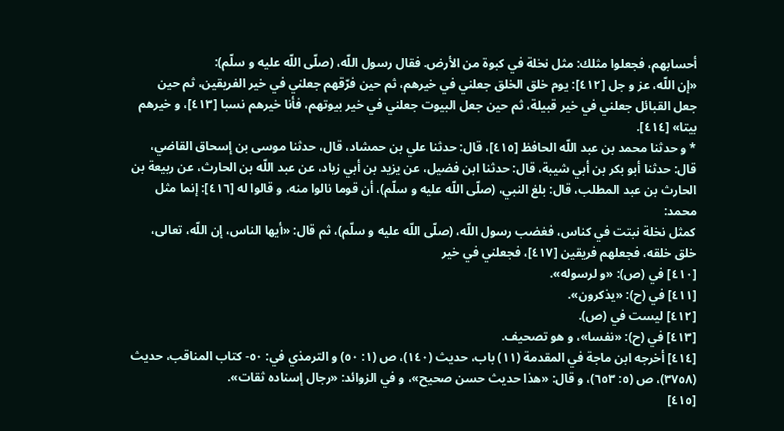أحسابهم، فجعلوا مثلك: مثل نخلة في كبوة من الأرض. فقال رسول اللّه، (صلّى اللّه عليه و سلّم):
«إن اللّه، عز و جل [٤١٢]: يوم خلق الخلق جعلني في خيرهم، ثم حين فرّقهم جعلني في خير الفريقين، ثم حين جعل القبائل جعلني في خير قبيلة، ثم حين جعل البيوت جعلني في خير بيوتهم، فأنا خيرهم نسبا [٤١٣]، و خيرهم بيتا» [٤١٤].
* و حدثنا محمد بن عبد اللّه الحافظ [٤١٥]، قال: حدثنا علي بن حمشاد، قال، حدثنا موسى بن إسحاق القاضي، قال: حدثنا أبو بكر بن أبي شيبة، قال: حدثنا ابن فضيل، عن يزيد بن أبي زياد، عن عبد اللّه بن الحارث، عن ربيعة بن الحارث بن عبد المطلب، قال: بلغ النبي، (صلّى اللّه عليه و سلّم)، أن قوما نالوا منه، و قالوا له [٤١٦]: إنما مثل محمد:
كمثل نخلة نبتت في كناس، فغضب رسول اللّه، (صلّى اللّه عليه و سلّم)، ثم قال: «أيها الناس، إن اللّه، تعالى، خلق خلقه، فجعلهم فريقين [٤١٧]، فجعلني في خير
[٤١٠] في (ص): «و لرسوله».
[٤١١] في (ح): «يذكرون».
[٤١٢] ليست في (ص).
[٤١٣] في (ح): «نفسا»، و هو تصحيف.
[٤١٤] أخرجه ابن ماجة في المقدمة (١١) باب، حديث (١٤٠)، ص (١: ٥٠) و الترمذي في: ٥٠- كتاب المناقب، حديث (٣٧٥٨)، ص (٥: ٦٥٣)، و قال: «هذا حديث حسن صحيح»، و في الزوائد: «رجال إسناده ثقات».
[٤١٥]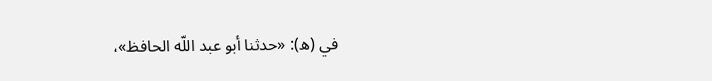في (ه): «حدثنا أبو عبد اللّه الحافظ»،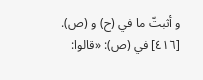و أثبتّ ما في (ح) و (ص).
[٤١٦] في (ص): «قالوا: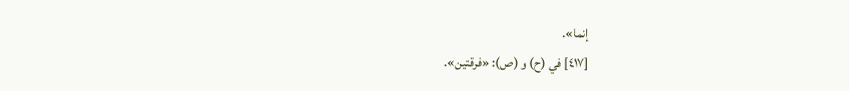إنما».
[٤١٧] في (ح) و (ص): «فرقتين».